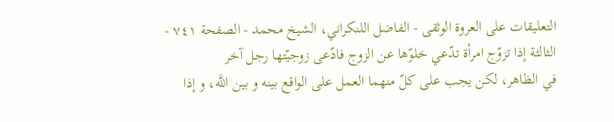التعليقات على العروة الوثقى - الفاضل اللنكراني، الشيخ محمد - الصفحة ٧٤١ - الثالثة إذا تزوّج امرأة تدّعي خلوّها عن الزوج فادّعى زوجيّتها رجل آخر
في الظاهر، لكن يجب على كلّ منهما العمل على الواقع بينه و بين اللَّه، و إذا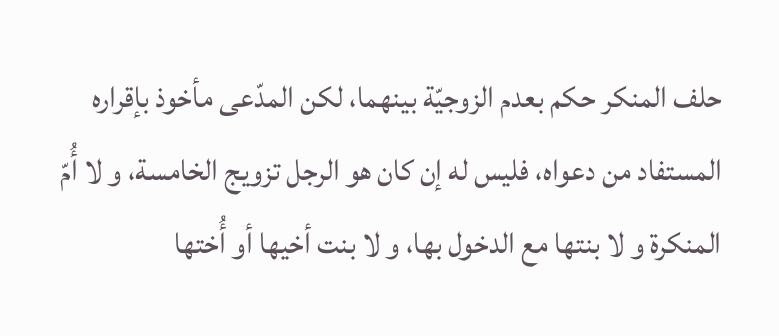حلف المنكر حكم بعدم الزوجيّة بينهما، لكن المدّعى مأخوذ بإقراره المستفاد من دعواه، فليس له إن كان هو الرجل تزويج الخامسة، و لا أُمّ المنكرة و لا بنتها مع الدخول بها، و لا بنت أخيها أو أُختها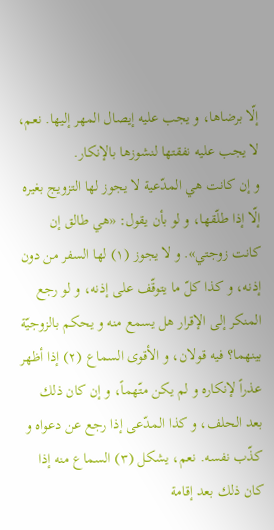إلّا برضاها، و يجب عليه إيصال المهر إليها. نعم، لا يجب عليه نفقتها لنشوزها بالإنكار.
و إن كانت هي المدّعية لا يجوز لها التزويج بغيره إلّا إذا طلّقها، و لو بأن يقول: «هي طالق إن كانت زوجتي». و لا يجوز (١) لها السفر من دون إذنه، و كذا كلّ ما يتوقّف على إذنه، و لو رجع المنكر إلى الإقرار هل يسمع منه و يحكم بالزوجيّة بينهما؟ فيه قولان، و الأقوى السماع (٢) إذا أظهر عذراً لإنكاره و لم يكن متّهماً، و إن كان ذلك بعد الحلف، و كذا المدّعى إذا رجع عن دعواه و كذّب نفسه. نعم، يشكل (٣) السماع منه إذا كان ذلك بعد إقامة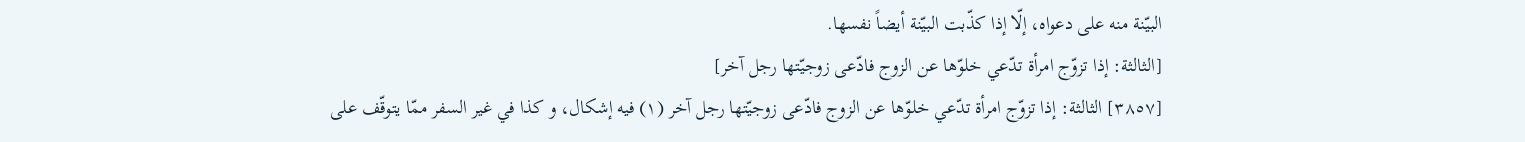البيّنة منه على دعواه، إلّا إذا كذّبت البيّنة أيضاً نفسها.
[الثالثة: إذا تزوّج امرأة تدّعي خلوّها عن الزوج فادّعى زوجيّتها رجل آخر]
[٣٨٥٧] الثالثة: إذا تزوّج امرأة تدّعي خلوّها عن الزوج فادّعى زوجيّتها رجل آخر (١) فيه إشكال، و كذا في غير السفر ممّا يتوقّف على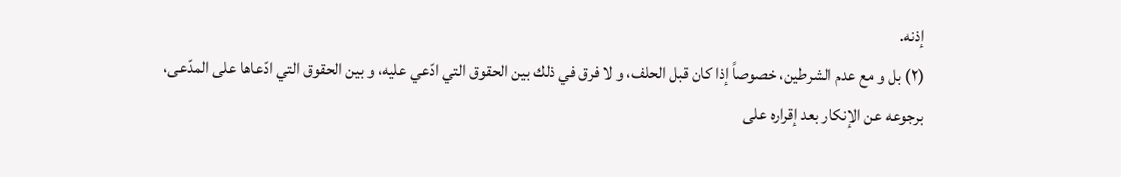إذنه.
(٢) بل و مع عدم الشرطين، خصوصاً إذا كان قبل الحلف، و لا فرق في ذلك بين الحقوق التي ادّعي عليه، و بين الحقوق التي ادّعاها على المدّعى، برجوعه عن الإنكار بعد إقراره على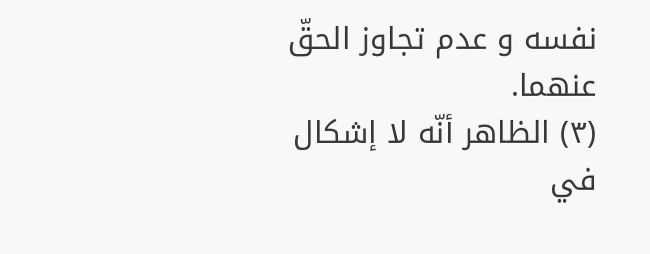نفسه و عدم تجاوز الحقّ عنهما.
(٣) الظاهر أنّه لا إشكال في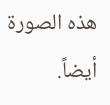هذه الصورة أيضاً.